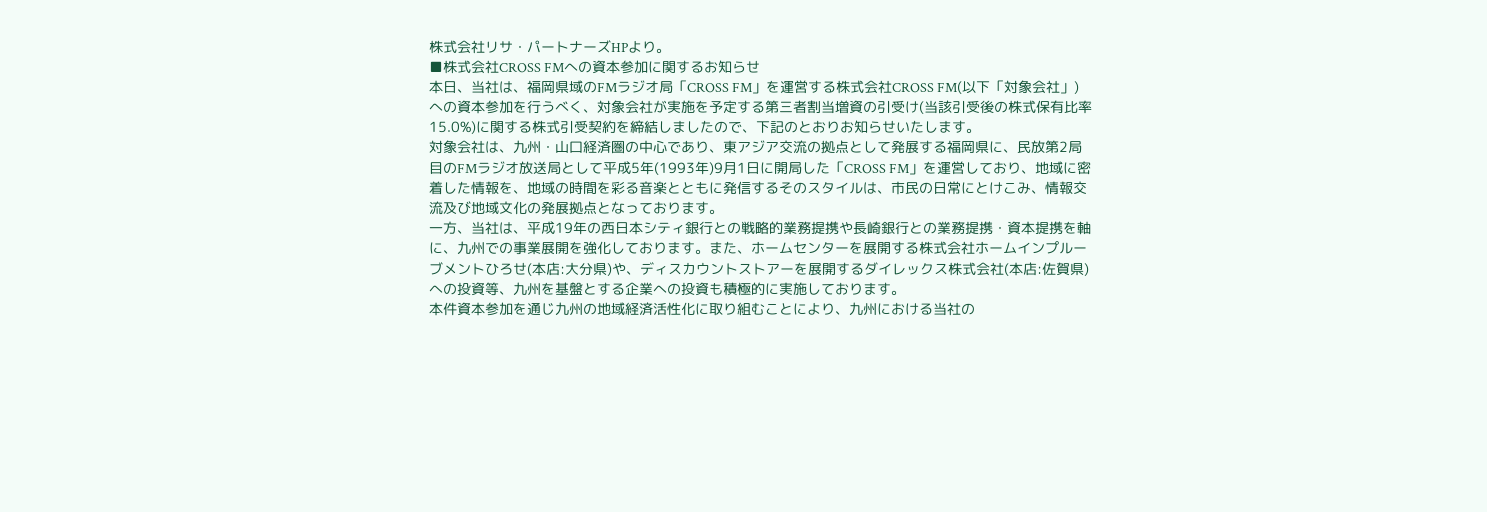株式会社リサ・パートナーズHPより。
■株式会社CROSS FMへの資本参加に関するお知らせ
本日、当社は、福岡県域のFMラジオ局「CROSS FM」を運営する株式会社CROSS FM(以下「対象会社」)への資本参加を行うべく、対象会社が実施を予定する第三者割当増資の引受け(当該引受後の株式保有比率15.0%)に関する株式引受契約を締結しましたので、下記のとおりお知らせいたします。
対象会社は、九州・山口経済圏の中心であり、東アジア交流の拠点として発展する福岡県に、民放第2局目のFMラジオ放送局として平成5年(1993年)9月1日に開局した「CROSS FM」を運営しており、地域に密着した情報を、地域の時間を彩る音楽とともに発信するそのスタイルは、市民の日常にとけこみ、情報交流及び地域文化の発展拠点となっております。
一方、当社は、平成19年の西日本シティ銀行との戦略的業務提携や長崎銀行との業務提携・資本提携を軸に、九州での事業展開を強化しております。また、ホームセンターを展開する株式会社ホームインプルーブメントひろせ(本店:大分県)や、ディスカウントストアーを展開するダイレックス株式会社(本店:佐賀県)への投資等、九州を基盤とする企業への投資も積極的に実施しております。
本件資本参加を通じ九州の地域経済活性化に取り組むことにより、九州における当社の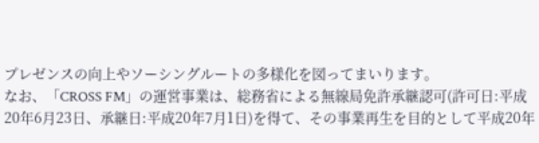プレゼンスの向上やソーシングルートの多様化を図ってまいります。
なお、「CROSS FM」の運営事業は、総務省による無線局免許承継認可(許可日:平成20年6月23日、承継日:平成20年7月1日)を得て、その事業再生を目的として平成20年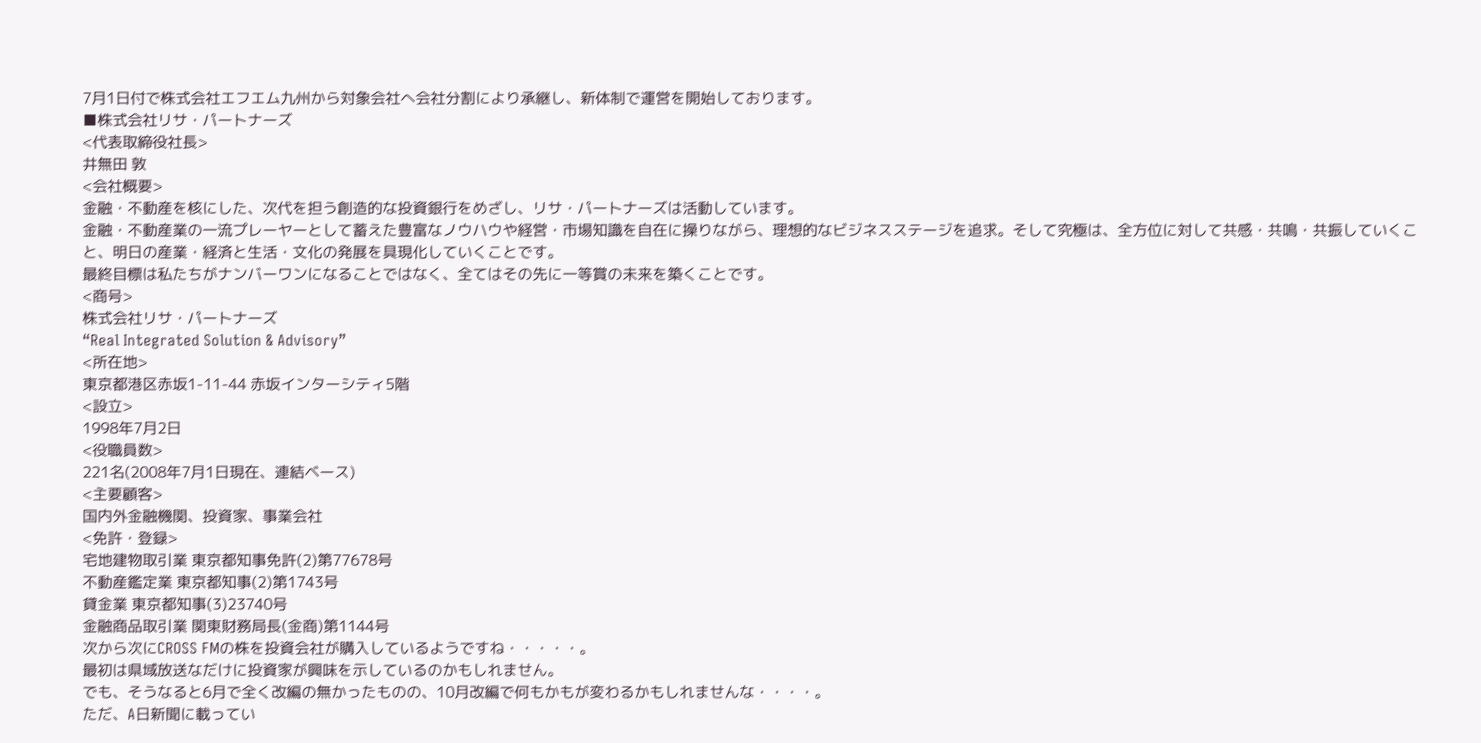7月1日付で株式会社エフエム九州から対象会社へ会社分割により承継し、新体制で運営を開始しております。
■株式会社リサ・パートナーズ
<代表取締役社長>
井無田 敦
<会社概要>
金融・不動産を核にした、次代を担う創造的な投資銀行をめざし、リサ・パートナーズは活動しています。
金融・不動産業の一流プレーヤーとして蓄えた豊富なノウハウや経営・市場知識を自在に操りながら、理想的なビジネスステージを追求。そして究極は、全方位に対して共感・共鳴・共振していくこと、明日の産業・経済と生活・文化の発展を具現化していくことです。
最終目標は私たちがナンバーワンになることではなく、全てはその先に一等賞の未来を築くことです。
<商号>
株式会社リサ・パートナーズ
“Real Integrated Solution & Advisory”
<所在地>
東京都港区赤坂1-11-44 赤坂インターシティ5階
<設立>
1998年7月2日
<役職員数>
221名(2008年7月1日現在、連結ベース)
<主要顧客>
国内外金融機関、投資家、事業会社
<免許・登録>
宅地建物取引業 東京都知事免許(2)第77678号
不動産鑑定業 東京都知事(2)第1743号
貸金業 東京都知事(3)23740号
金融商品取引業 関東財務局長(金商)第1144号
次から次にCROSS FMの株を投資会社が購入しているようですね・・・・・。
最初は県域放送なだけに投資家が興味を示しているのかもしれません。
でも、そうなると6月で全く改編の無かったものの、10月改編で何もかもが変わるかもしれませんな・・・・。
ただ、A日新聞に載ってい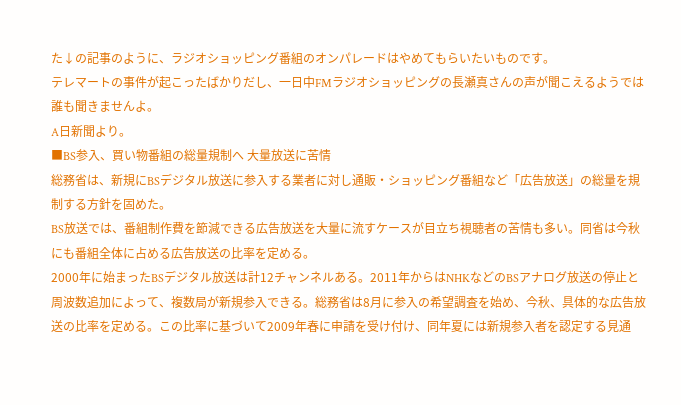た↓の記事のように、ラジオショッピング番組のオンパレードはやめてもらいたいものです。
テレマートの事件が起こったばかりだし、一日中FMラジオショッピングの長瀬真さんの声が聞こえるようでは誰も聞きませんよ。
A日新聞より。
■BS参入、買い物番組の総量規制へ 大量放送に苦情
総務省は、新規にBSデジタル放送に参入する業者に対し通販・ショッピング番組など「広告放送」の総量を規制する方針を固めた。
BS放送では、番組制作費を節減できる広告放送を大量に流すケースが目立ち視聴者の苦情も多い。同省は今秋にも番組全体に占める広告放送の比率を定める。
2000年に始まったBSデジタル放送は計12チャンネルある。2011年からはNHKなどのBSアナログ放送の停止と周波数追加によって、複数局が新規参入できる。総務省は8月に参入の希望調査を始め、今秋、具体的な広告放送の比率を定める。この比率に基づいて2009年春に申請を受け付け、同年夏には新規参入者を認定する見通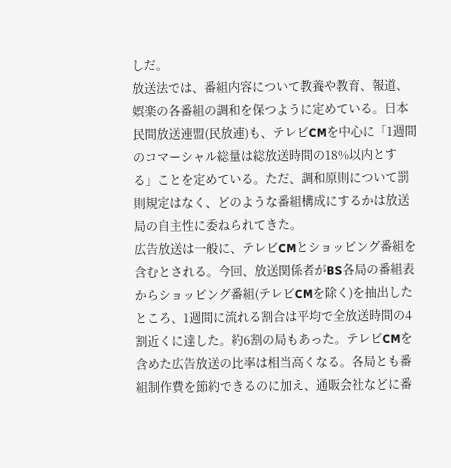しだ。
放送法では、番組内容について教養や教育、報道、娯楽の各番組の調和を保つように定めている。日本民間放送連盟(民放連)も、テレビCMを中心に「1週間のコマーシャル総量は総放送時間の18%以内とする」ことを定めている。ただ、調和原則について罰則規定はなく、どのような番組構成にするかは放送局の自主性に委ねられてきた。
広告放送は一般に、テレビCMとショッピング番組を含むとされる。今回、放送関係者がBS各局の番組表からショッピング番組(テレビCMを除く)を抽出したところ、1週間に流れる割合は平均で全放送時間の4割近くに達した。約6割の局もあった。テレビCMを含めた広告放送の比率は相当高くなる。各局とも番組制作費を節約できるのに加え、通販会社などに番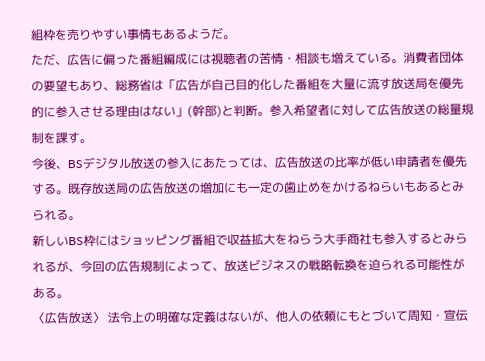組枠を売りやすい事情もあるようだ。
ただ、広告に偏った番組編成には視聴者の苦情・相談も増えている。消費者団体の要望もあり、総務省は「広告が自己目的化した番組を大量に流す放送局を優先的に参入させる理由はない」(幹部)と判断。参入希望者に対して広告放送の総量規制を課す。
今後、BSデジタル放送の参入にあたっては、広告放送の比率が低い申請者を優先する。既存放送局の広告放送の増加にも一定の歯止めをかけるねらいもあるとみられる。
新しいBS枠にはショッピング番組で収益拡大をねらう大手商社も参入するとみられるが、今回の広告規制によって、放送ビジネスの戦略転換を迫られる可能性がある。
〈広告放送〉 法令上の明確な定義はないが、他人の依頼にもとづいて周知・宣伝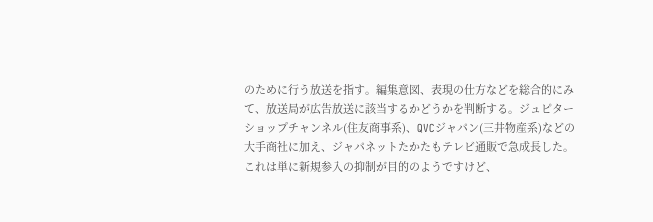のために行う放送を指す。編集意図、表現の仕方などを総合的にみて、放送局が広告放送に該当するかどうかを判断する。ジュピターショップチャンネル(住友商事系)、QVCジャパン(三井物産系)などの大手商社に加え、ジャパネットたかたもテレビ通販で急成長した。
これは単に新規参入の抑制が目的のようですけど、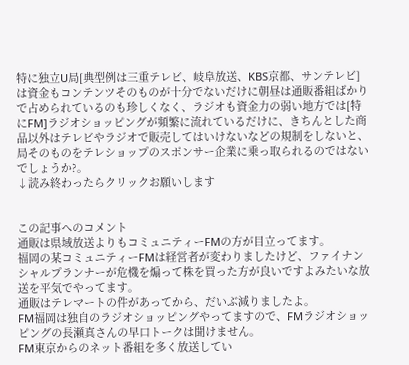特に独立U局[典型例は三重テレビ、岐阜放送、KBS京都、サンテレビ]は資金もコンテンツそのものが十分でないだけに朝昼は通販番組ばかりで占められているのも珍しくなく、ラジオも資金力の弱い地方では[特にFM]ラジオショッピングが頻繁に流れているだけに、きちんとした商品以外はテレビやラジオで販売してはいけないなどの規制をしないと、局そのものをテレショップのスポンサー企業に乗っ取られるのではないでしょうか?。
↓読み終わったらクリックお願いします


この記事へのコメント
通販は県域放送よりもコミュニティーFMの方が目立ってます。
福岡の某コミュニティーFMは経営者が変わりましたけど、ファイナンシャルプランナーが危機を煽って株を買った方が良いですよみたいな放送を平気でやってます。
通販はテレマートの件があってから、だいぶ減りましたよ。
FM福岡は独自のラジオショッピングやってますので、FMラジオショッピングの長瀬真さんの早口トークは聞けません。
FM東京からのネット番組を多く放送してい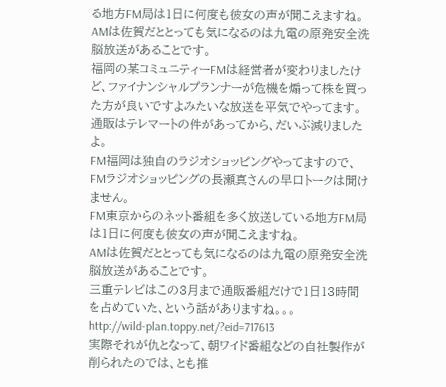る地方FM局は1日に何度も彼女の声が聞こえますね。
AMは佐賀だととっても気になるのは九電の原発安全洗脳放送があることです。
福岡の某コミュニティーFMは経営者が変わりましたけど、ファイナンシャルプランナーが危機を煽って株を買った方が良いですよみたいな放送を平気でやってます。
通販はテレマートの件があってから、だいぶ減りましたよ。
FM福岡は独自のラジオショッピングやってますので、FMラジオショッピングの長瀬真さんの早口トークは聞けません。
FM東京からのネット番組を多く放送している地方FM局は1日に何度も彼女の声が聞こえますね。
AMは佐賀だととっても気になるのは九電の原発安全洗脳放送があることです。
三重テレビはこの3月まで通販番組だけで1日13時間を占めていた、という話がありますね。。。
http://wild-plan.toppy.net/?eid=717613
実際それが仇となって、朝ワイド番組などの自社製作が削られたのでは、とも推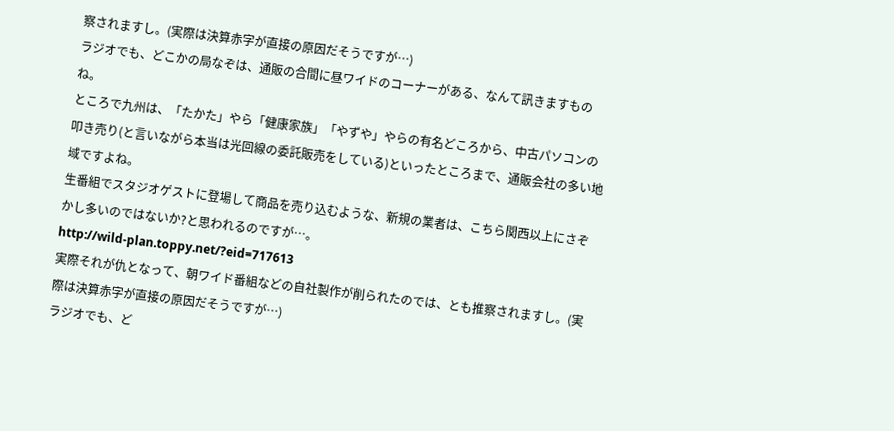察されますし。(実際は決算赤字が直接の原因だそうですが…)
ラジオでも、どこかの局なぞは、通販の合間に昼ワイドのコーナーがある、なんて訊きますものね。
ところで九州は、「たかた」やら「健康家族」「やずや」やらの有名どころから、中古パソコンの叩き売り(と言いながら本当は光回線の委託販売をしている)といったところまで、通販会社の多い地域ですよね。
生番組でスタジオゲストに登場して商品を売り込むような、新規の業者は、こちら関西以上にさぞかし多いのではないか?と思われるのですが…。
http://wild-plan.toppy.net/?eid=717613
実際それが仇となって、朝ワイド番組などの自社製作が削られたのでは、とも推察されますし。(実際は決算赤字が直接の原因だそうですが…)
ラジオでも、ど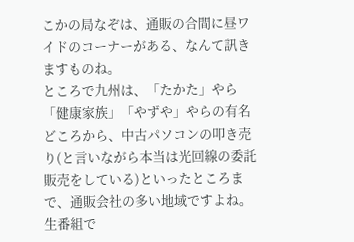こかの局なぞは、通販の合間に昼ワイドのコーナーがある、なんて訊きますものね。
ところで九州は、「たかた」やら「健康家族」「やずや」やらの有名どころから、中古パソコンの叩き売り(と言いながら本当は光回線の委託販売をしている)といったところまで、通販会社の多い地域ですよね。
生番組で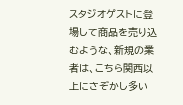スタジオゲストに登場して商品を売り込むような、新規の業者は、こちら関西以上にさぞかし多い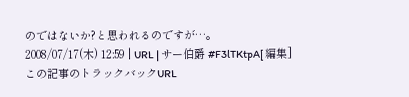のではないか?と思われるのですが…。
2008/07/17(木) 12:59 | URL | サー伯爵 #F3lTKtpA[ 編集]
この記事のトラックバックURL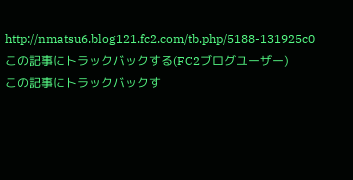http://nmatsu6.blog121.fc2.com/tb.php/5188-131925c0
この記事にトラックバックする(FC2ブログユーザー)
この記事にトラックバックす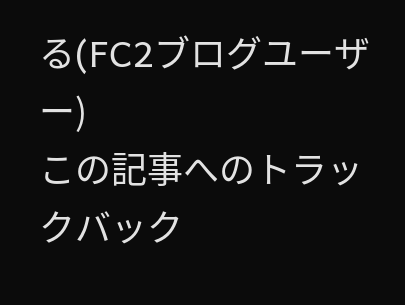る(FC2ブログユーザー)
この記事へのトラックバック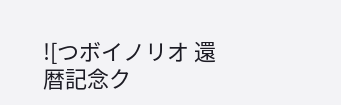![つボイノリオ 還暦記念ク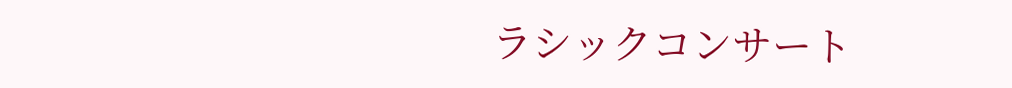ラシックコンサート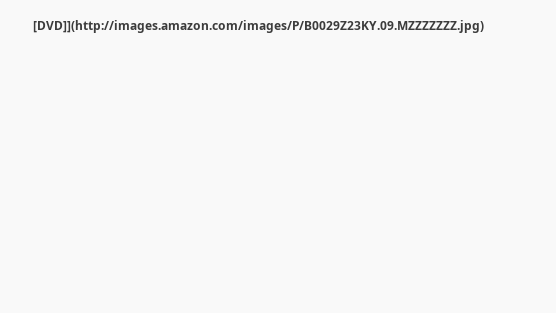[DVD]](http://images.amazon.com/images/P/B0029Z23KY.09.MZZZZZZZ.jpg)